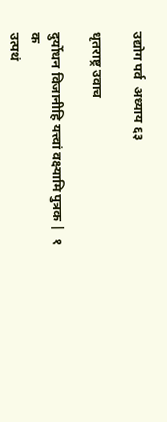उद्योग पर्व  अध्याय ६३

धृतराष्ट्र उवाच

दुर्योधन विजानीहि यत्त्वां वक्ष्यामि पुत्रक |  १   क
उत्पथं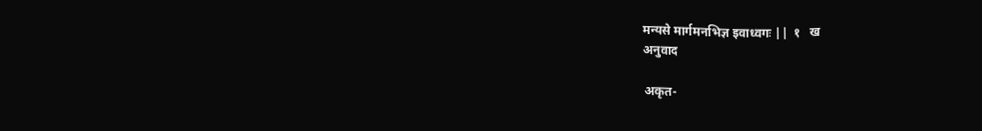मन्यसे मार्गमनभिज्ञ इवाध्वगः ||  १   ख
अनुवाद

अकृत-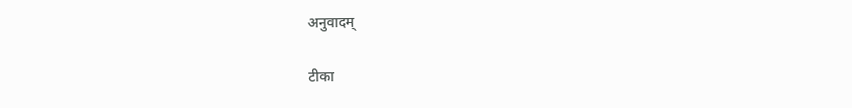अनुवादम्

टीका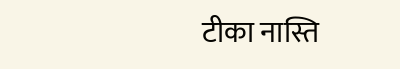टीका नास्ति